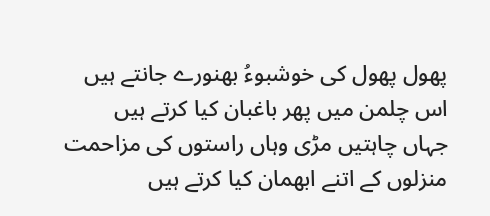پھول پھول کی خوشبوءُ بھنورے جانتے ہیں
اس چلمن میں پھر باغبان کیا کرتے ہیں
جہاں چاہتیں مڑی وہاں راستوں کی مزاحمت
منزلوں کے اتنے ابھمان کیا کرتے ہیں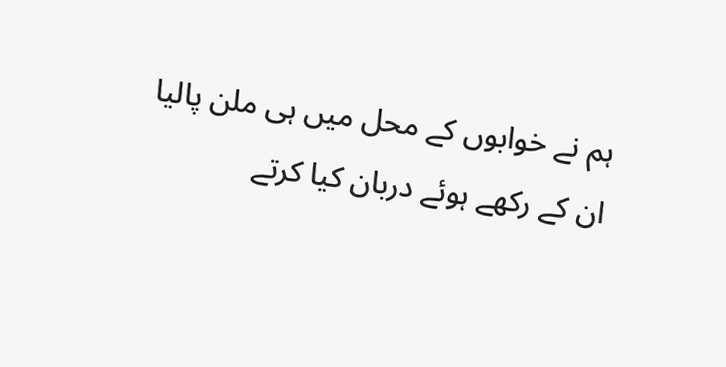ہم نے خوابوں کے محل میں ہی ملن پالیا
ان کے رکھے ہوئے دربان کیا کرتے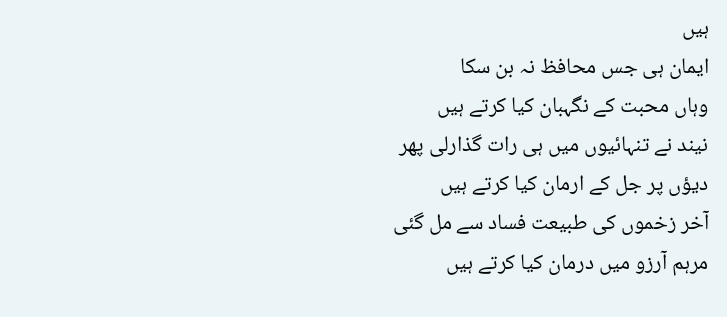ہیں
ایمان ہی جس محافظ نہ بن سکا
وہاں محبت کے نگہبان کیا کرتے ہیں
نیند نے تنہائیوں میں ہی رات گذارلی پھر
دیؤں پر جل کے ارمان کیا کرتے ہیں
آخر زخموں کی طبیعت فساد سے مل گئی
مرہم آرزو میں درمان کیا کرتے ہیں